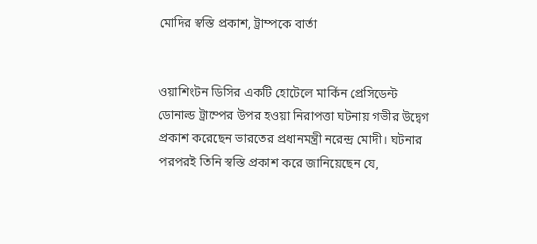মোদির স্বস্তি প্রকাশ, ট্রাম্পকে বার্তা


ওয়াশিংটন ডিসির একটি হোটেলে মার্কিন প্রেসিডেন্ট ডোনাল্ড ট্রাম্পের উপর হওয়া নিরাপত্তা ঘটনায় গভীর উদ্বেগ প্রকাশ করেছেন ভারতের প্রধানমন্ত্রী নরেন্দ্র মোদী। ঘটনার পরপরই তিনি স্বস্তি প্রকাশ করে জানিয়েছেন যে,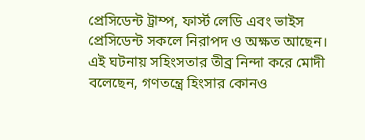প্রেসিডেন্ট ট্রাম্প, ফার্স্ট লেডি এবং ভাইস প্রেসিডেন্ট সকলে নিরাপদ ও অক্ষত আছেন। এই ঘটনায় সহিংসতার তীব্র নিন্দা করে মোদী বলেছেন, গণতন্ত্রে হিংসার কোনও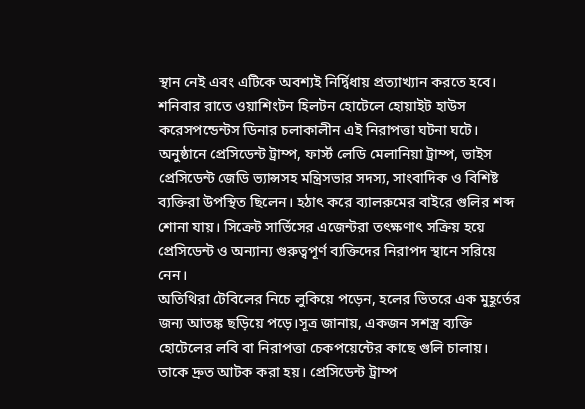স্থান নেই এবং এটিকে অবশ্যই নির্দ্বিধায় প্রত্যাখ্যান করতে হবে।
শনিবার রাতে ওয়াশিংটন হিলটন হোটেলে হোয়াইট হাউস করেসপন্ডেন্টস ডিনার চলাকালীন এই নিরাপত্তা ঘটনা ঘটে। অনুষ্ঠানে প্রেসিডেন্ট ট্রাম্প, ফার্স্ট লেডি মেলানিয়া ট্রাম্প, ভাইস প্রেসিডেন্ট জেডি ভ্যান্সসহ মন্ত্রিসভার সদস্য, সাংবাদিক ও বিশিষ্ট ব্যক্তিরা উপস্থিত ছিলেন। হঠাৎ করে ব্যালরুমের বাইরে গুলির শব্দ শোনা যায়। সিক্রেট সার্ভিসের এজেন্টরা তৎক্ষণাৎ সক্রিয় হয়ে প্রেসিডেন্ট ও অন্যান্য গুরুত্বপূর্ণ ব্যক্তিদের নিরাপদ স্থানে সরিয়ে নেন।
অতিথিরা টেবিলের নিচে লুকিয়ে পড়েন, হলের ভিতরে এক মুহূর্তের জন্য আতঙ্ক ছড়িয়ে পড়ে।সূত্র জানায়, একজন সশস্ত্র ব্যক্তি হোটেলের লবি বা নিরাপত্তা চেকপয়েন্টের কাছে গুলি চালায়। তাকে দ্রুত আটক করা হয়। প্রেসিডেন্ট ট্রাম্প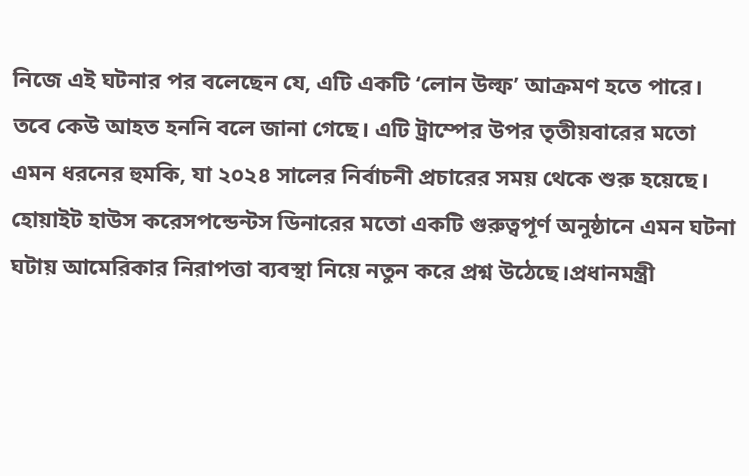নিজে এই ঘটনার পর বলেছেন যে, এটি একটি ‘লোন উল্ফ’ আক্রমণ হতে পারে। তবে কেউ আহত হননি বলে জানা গেছে। এটি ট্রাম্পের উপর তৃতীয়বারের মতো এমন ধরনের হুমকি, যা ২০২৪ সালের নির্বাচনী প্রচারের সময় থেকে শুরু হয়েছে।
হোয়াইট হাউস করেসপন্ডেন্টস ডিনারের মতো একটি গুরুত্বপূর্ণ অনুষ্ঠানে এমন ঘটনা ঘটায় আমেরিকার নিরাপত্তা ব্যবস্থা নিয়ে নতুন করে প্রশ্ন উঠেছে।প্রধানমন্ত্রী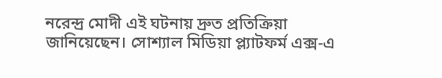নরেন্দ্র মোদী এই ঘটনায় দ্রুত প্রতিক্রিয়া জানিয়েছেন। সোশ্যাল মিডিয়া প্ল্যাটফর্ম এক্স-এ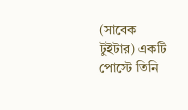(সাবেক টুইটার) একটি পোস্টে তিনি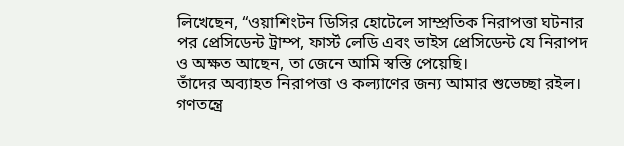লিখেছেন, “ওয়াশিংটন ডিসির হোটেলে সাম্প্রতিক নিরাপত্তা ঘটনার পর প্রেসিডেন্ট ট্রাম্প, ফার্স্ট লেডি এবং ভাইস প্রেসিডেন্ট যে নিরাপদ ও অক্ষত আছেন, তা জেনে আমি স্বস্তি পেয়েছি।
তাঁদের অব্যাহত নিরাপত্তা ও কল্যাণের জন্য আমার শুভেচ্ছা রইল। গণতন্ত্রে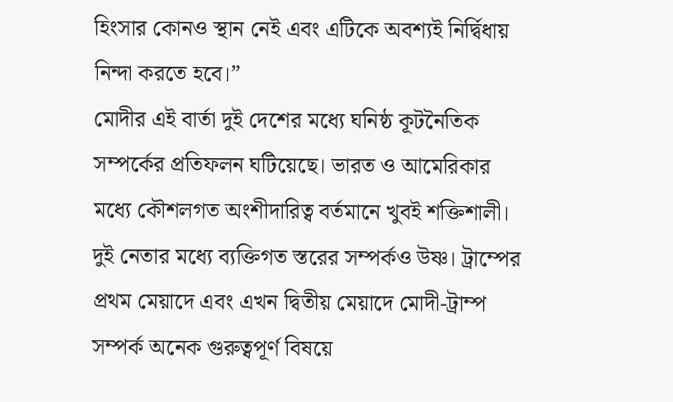হিংসার কোনও স্থান নেই এবং এটিকে অবশ্যই নির্দ্বিধায় নিন্দা করতে হবে।”
মোদীর এই বার্তা দুই দেশের মধ্যে ঘনিষ্ঠ কূটনৈতিক সম্পর্কের প্রতিফলন ঘটিয়েছে। ভারত ও আমেরিকার মধ্যে কৌশলগত অংশীদারিত্ব বর্তমানে খুবই শক্তিশালী। দুই নেতার মধ্যে ব্যক্তিগত স্তরের সম্পর্কও উষ্ণ। ট্রাম্পের প্রথম মেয়াদে এবং এখন দ্বিতীয় মেয়াদে মোদী-ট্রাম্প সম্পর্ক অনেক গুরুত্বপূর্ণ বিষয়ে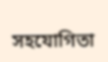সহযোগিতা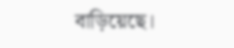বাড়িয়েছে।